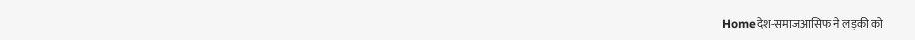Homeदेश-समाजआसिफ ने लड़की को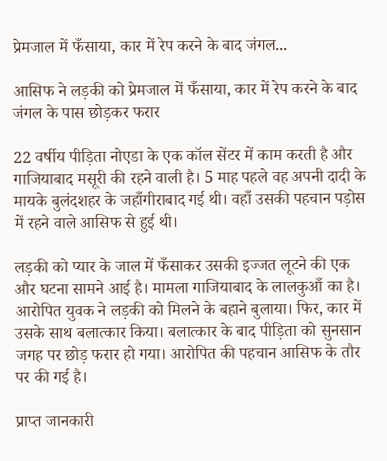प्रेमजाल में फँसाया, कार में रेप करने के बाद जंगल...

आसिफ ने लड़की को प्रेमजाल में फँसाया, कार में रेप करने के बाद जंगल के पास छोड़कर फरार

22 वर्षीय पीड़िता नोएडा के एक कॉल सेंटर में काम करती है और गाजियाबाद मसूरी की रहने वाली है। 5 माह पहले वह अपनी दादी के मायके बुलंदशहर के जहाँगीराबाद गई थी। वहाँ उसकी पहचान पड़ोस में रहने वाले आसिफ से हुई थी।

लड़की को प्यार के जाल में फँसाकर उसकी इज्जत लूटने की एक और घटना सामने आई है। मामला गाजियाबाद के लालकुआँ का है। आरोपित युवक ने लड़की को मिलने के बहाने बुलाया। फिर, कार में उसके साथ बलात्कार किया। बलात्कार के बाद पीड़िता को सुनसान जगह पर छोड़ फरार हो गया। आरोपित की पहचान आसिफ के तौर पर की गई है।

प्राप्त जानकारी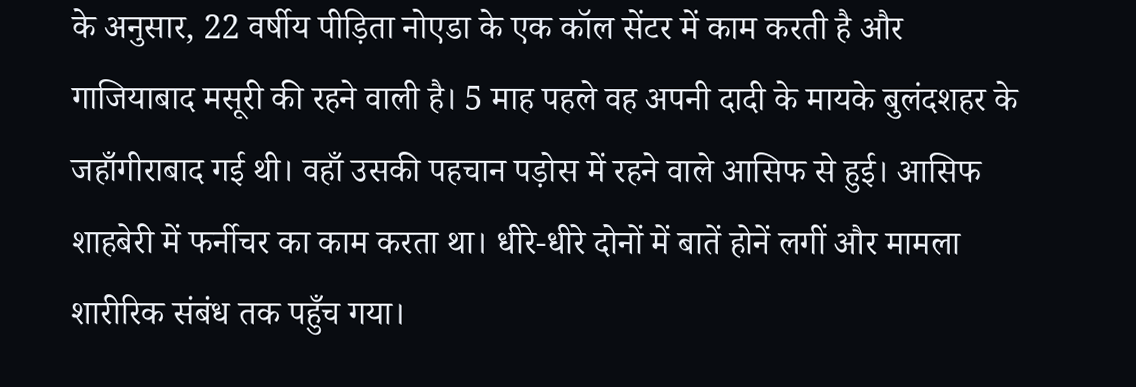के अनुसार, 22 वर्षीय पीड़िता नोएडा के एक कॉल सेंटर में काम करती है और गाजियाबाद मसूरी की रहने वाली है। 5 माह पहले वह अपनी दादी के मायके बुलंदशहर के जहाँगीराबाद गई थी। वहाँ उसकी पहचान पड़ोस में रहने वाले आसिफ से हुई। आसिफ शाहबेरी में फर्नीचर का काम करता था। धीरे-धीरे दोनों में बातें होनें लगीं और मामला शारीरिक संबंध तक पहुँच गया।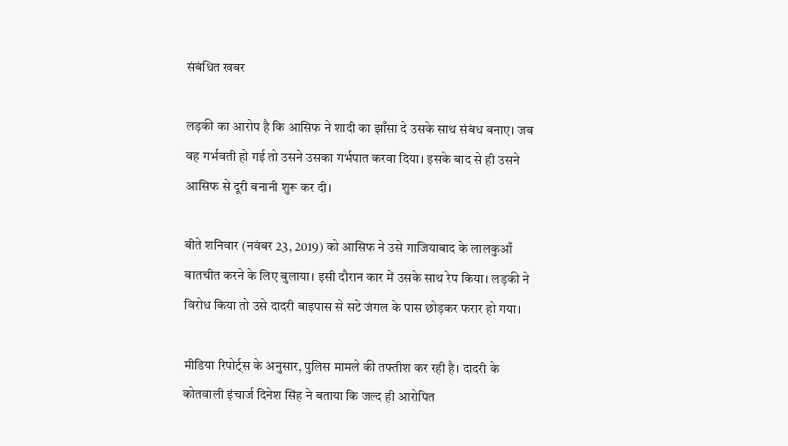संबंधित खबर

लड़की का आरोप है कि आसिफ ने शादी का झाँसा दे उसके साथ संबंध बनाए। जब वह गर्भवती हो गई तो उसने उसका गर्भपात करवा दिया। इसके बाद से ही उसने आसिफ से दूरी बनानी शुरू कर दी।

बीते शनिवार (नवंबर 23, 2019) को आसिफ ने उसे गाजियाबाद के लालकुआँ बातचीत करने के लिए बुलाया। इसी दौरान कार में उसके साथ रेप किया। लड़की ने विरोध किया तो उसे दादरी बाइपास से सटे जंगल के पास छोड़कर फरार हो गया।

मीडिया रिपोर्ट्स के अनुसार, पुलिस मामले की तफ्तीश कर रही है। दादरी के कोतवाली इंचार्ज दिनेश सिंह ने बताया कि जल्द ही आरोपित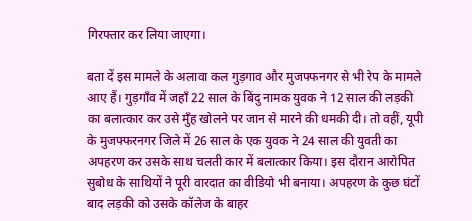गिरफ्तार कर लिया जाएगा।

बता दें इस मामले के अलावा कल गुड़गाव और मुजफ्फनगर से भी रेप के मामले आए हैं। गुड़गाँव में जहाँ 22 साल के बिंदु नामक युवक ने 12 साल की लड़की का बलात्कार कर उसे मुँह खोलने पर जान से मारने की धमकी दी। तो वहीं, यूपी के मुजफ्फरनगर जिले में 26 साल के एक युवक ने 24 साल की युवती का अपहरण कर उसके साथ चलती कार में बलात्कार किया। इस दौरान आरोपित सुबोध के साथियों ने पूरी वारदात का वीडियो भी बनाया। अपहरण के कुछ घंटों बाद लड़की को उसके कॉलेज के बाहर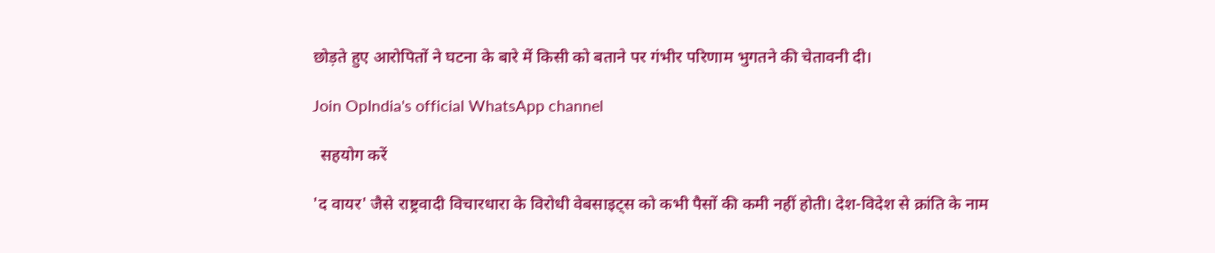छोड़ते हुए आरोपितों ने घटना के बारे में किसी को बताने पर गंभीर परिणाम भुगतने की चेतावनी दी।

Join OpIndia's official WhatsApp channel

  सहयोग करें

'द वायर' जैसे राष्ट्रवादी विचारधारा के विरोधी वेबसाइट्स को कभी पैसों की कमी नहीं होती। देश-विदेश से क्रांति के नाम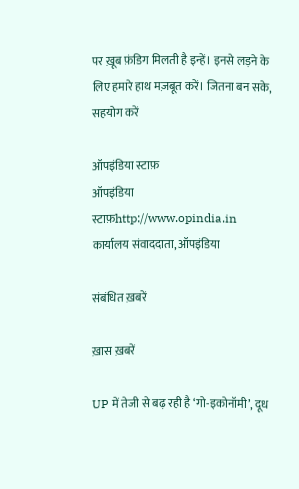पर ख़ूब फ़ंडिग मिलती है इन्हें। इनसे लड़ने के लिए हमारे हाथ मज़बूत करें। जितना बन सके, सहयोग करें

ऑपइंडिया स्टाफ़
ऑपइंडिया स्टाफ़http://www.opindia.in
कार्यालय संवाददाता, ऑपइंडिया

संबंधित ख़बरें

ख़ास ख़बरें

UP में तेजी से बढ़ रही है ‘गो-इकोनॉमी’, दूध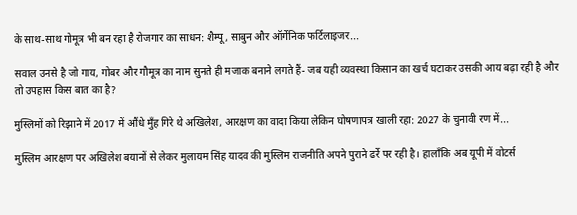के साथ-साथ गोमूत्र भी बन रहा है रोजगार का साधन: शैम्पू, साबुन और ऑर्गेनिक फर्टिलाइजर...

सवाल उनसे है जो गाय, गोबर और गौमूत्र का नाम सुनते ही मजाक बनाने लगते हैं- जब यही व्यवस्था किसान का खर्च घटाकर उसकी आय बढ़ा रही है और तो उपहास किस बात का है?

मुस्लिमों को रिझाने में 2017 में औंधे मुँह गिरे थे अखिलेश, आरक्षण का वादा किया लेकिन घोषणापत्र खाली रहा: 2027 के चुनावी रण में...

मुस्लिम आरक्षण पर अखिलेश बयानों से लेकर मुलायम सिंह यादव की मुस्लिम राजनीति अपने पुराने ढर्रे पर रही है। हालाँकि अब यूपी में वोटर्स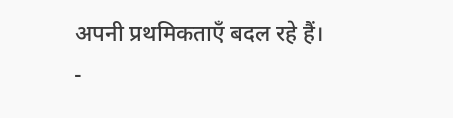अपनी प्रथमिकताएँ बदल रहे हैं।
-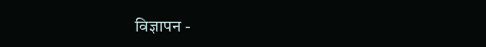विज्ञापन -